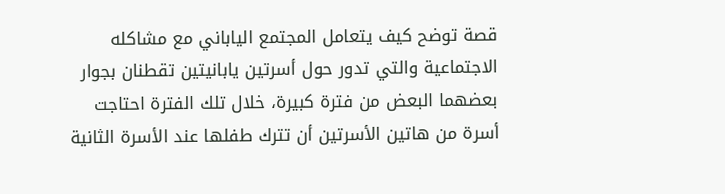قصة توضح كيف يتعامل المجتمع الياباني مع مشاكله الاجتماعية والتي تدور حول أسرتين يابانيتين تقطنان بجوار بعضهما البعض من فترة كبيرة، خلال تلك الفترة احتاجت أسرة من هاتين الأسرتين أن تترك طفلها عند الأسرة الثانية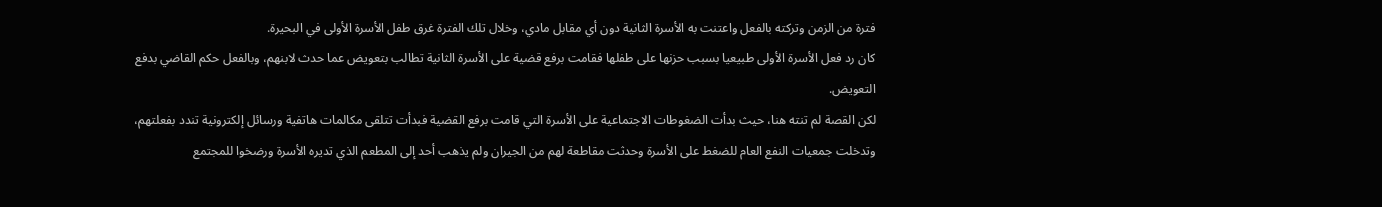فترة من الزمن وتركته بالفعل واعتنت به الأسرة الثانية دون أي مقابل مادي، وخلال تلك الفترة غرق طفل الأسرة الأولى في البحيرة.
كان رد فعل الأسرة الأولى طبيعيا بسبب حزنها على طفلها فقامت برفع قضية على الأسرة الثانية تطالب بتعويض عما حدث لابنهم، وبالفعل حكم القاضي بدفع التعويض.
لكن القصة لم تنته هنا، حيث بدأت الضغوطات الاجتماعية على الأسرة التي قامت برفع القضية فبدأت تتلقى مكالمات هاتفية ورسائل إلكترونية تندد بفعلتهم، وتدخلت جمعيات النفع العام للضغط على الأسرة وحدثت مقاطعة لهم من الجيران ولم يذهب أحد إلى المطعم الذي تديره الأسرة ورضخوا للمجتمع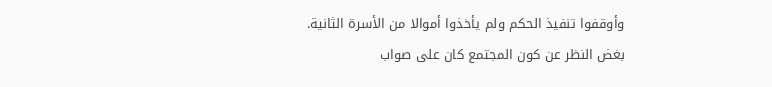وأوقفوا تنفيذ الحكم ولم يأخذوا أموالا من الأسرة الثانية.
بغض النظر عن كون المجتمع كان على صواب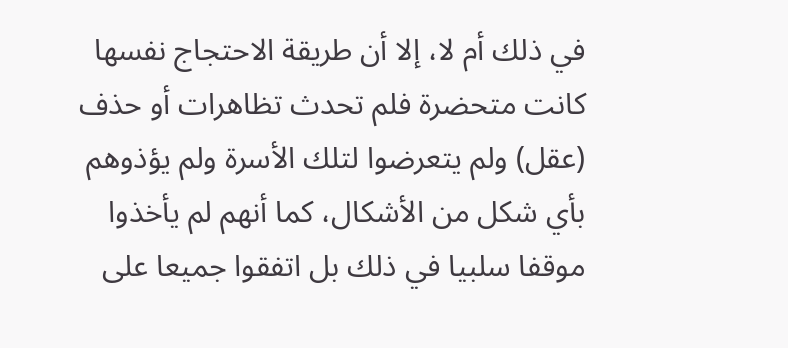في ذلك أم لا، إلا أن طريقة الاحتجاج نفسها كانت متحضرة فلم تحدث تظاهرات أو حذف (عقل) ولم يتعرضوا لتلك الأسرة ولم يؤذوهم بأي شكل من الأشكال، كما أنهم لم يأخذوا موقفا سلبيا في ذلك بل اتفقوا جميعا على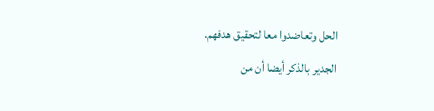الحل وتعاضدوا معا لتحقيق هدفهم.
الجدير بالذكر أيضا أن من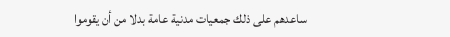ساعدهم على ذلك جمعيات مدنية عامة بدلا من أن يقوموا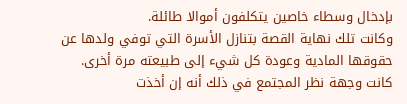بإدخال وسطاء خاصين يتكلفون أموالا طائلة.
وكانت تلك نهاية القصة بتنازل الأسرة التي توفي ولدها عن حقوقها المادية وعودة كل شيء إلى طبيعته مرة أخرى.
كانت وجهة نظر المجتمع في ذلك أنه إن أخذت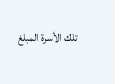تلك الأسرة المبلغ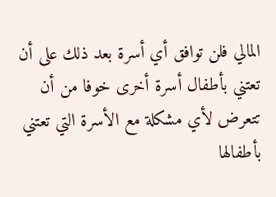المالي فلن توافق أي أسرة بعد ذلك على أن تعتني بأطفال أسرة أخرى خوفا من أن تتعرض لأي مشكلة مع الأسرة التي تعتني بأطفالها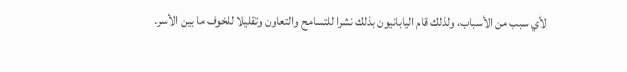لأي سبب من الأسباب، ولذلك قام اليابانيون بذلك نشرا للتسامح والتعاون وتقليلا للخوف ما بين الأسر.